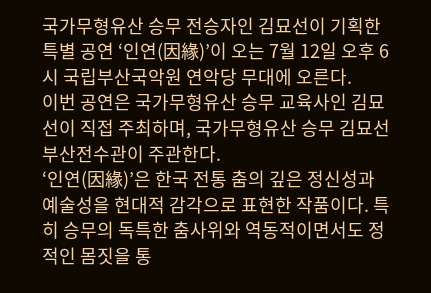국가무형유산 승무 전승자인 김묘선이 기획한 특별 공연 ‘인연(因緣)’이 오는 7월 12일 오후 6시 국립부산국악원 연악당 무대에 오른다.
이번 공연은 국가무형유산 승무 교육사인 김묘선이 직접 주최하며, 국가무형유산 승무 김묘선 부산전수관이 주관한다.
‘인연(因緣)’은 한국 전통 춤의 깊은 정신성과 예술성을 현대적 감각으로 표현한 작품이다. 특히 승무의 독특한 춤사위와 역동적이면서도 정적인 몸짓을 통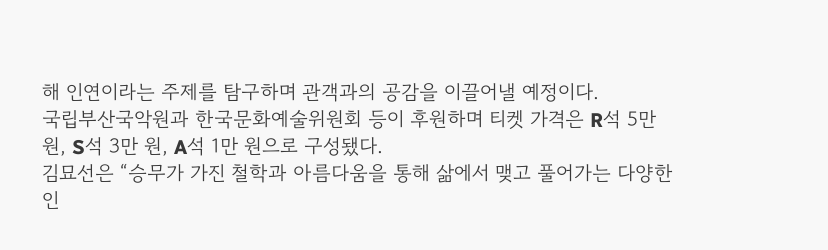해 인연이라는 주제를 탐구하며 관객과의 공감을 이끌어낼 예정이다.
국립부산국악원과 한국문화예술위원회 등이 후원하며 티켓 가격은 R석 5만 원, S석 3만 원, A석 1만 원으로 구성됐다.
김묘선은 “승무가 가진 철학과 아름다움을 통해 삶에서 맺고 풀어가는 다양한 인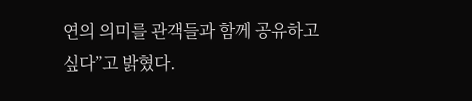연의 의미를 관객들과 함께 공유하고 싶다”고 밝혔다.